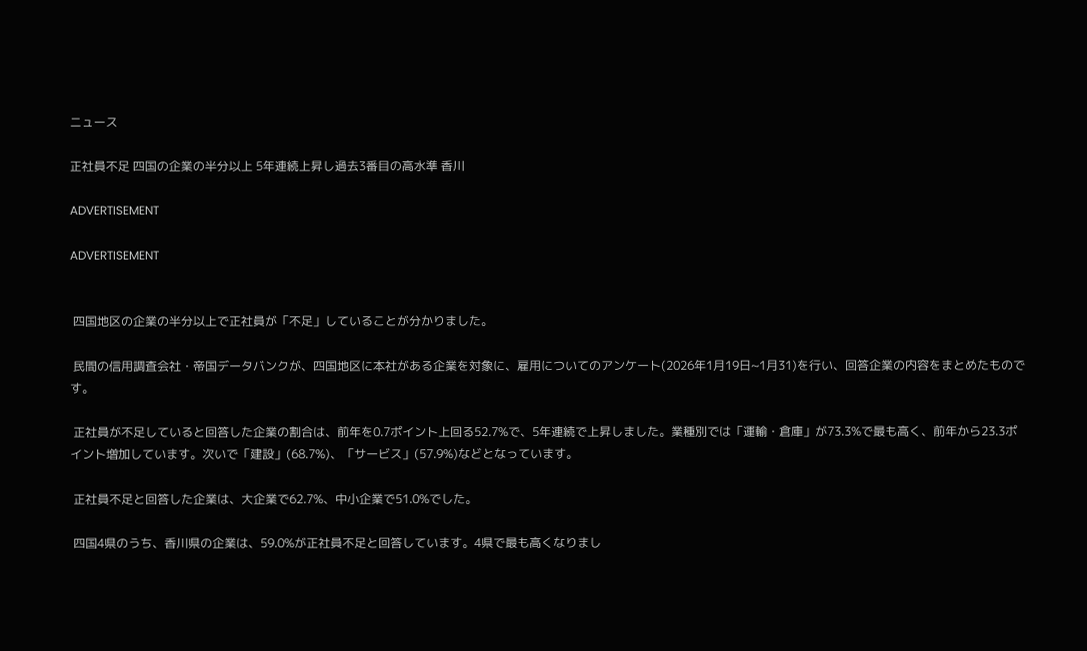ニュース

正社員不足 四国の企業の半分以上 5年連続上昇し過去3番目の高水準 香川

ADVERTISEMENT

ADVERTISEMENT


 四国地区の企業の半分以上で正社員が「不足」していることが分かりました。

 民間の信用調査会社・帝国データバンクが、四国地区に本社がある企業を対象に、雇用についてのアンケート(2026年1月19日~1月31)を行い、回答企業の内容をまとめたものです。

 正社員が不足していると回答した企業の割合は、前年を0.7ポイント上回る52.7%で、5年連続で上昇しました。業種別では「運輸・倉庫」が73.3%で最も高く、前年から23.3ポイント増加しています。次いで「建設」(68.7%)、「サービス」(57.9%)などとなっています。

 正社員不足と回答した企業は、大企業で62.7%、中小企業で51.0%でした。

 四国4県のうち、香川県の企業は、59.0%が正社員不足と回答しています。4県で最も高くなりまし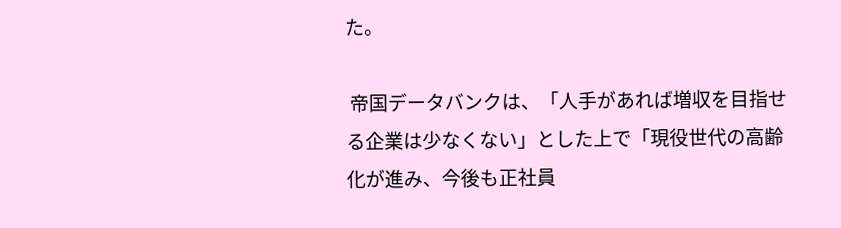た。

 帝国データバンクは、「人手があれば増収を目指せる企業は少なくない」とした上で「現役世代の高齢化が進み、今後も正社員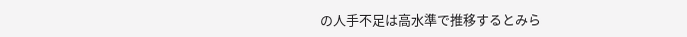の人手不足は高水準で推移するとみら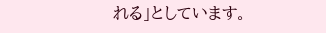れる」としています。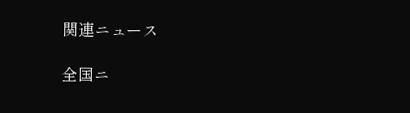関連ニュース

全国ニ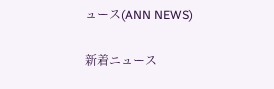ュース(ANN NEWS)

新着ニュース